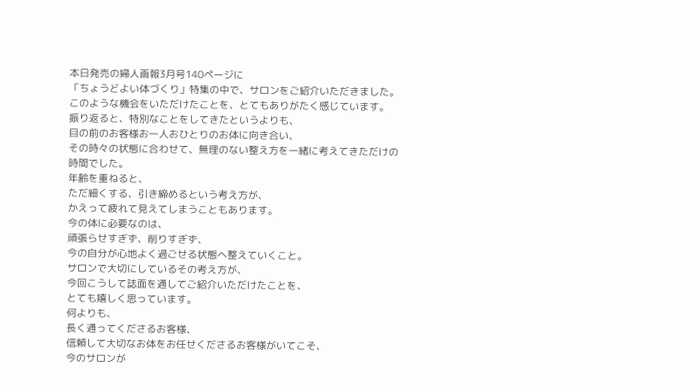本日発売の婦人画報3月号140ページに
「ちょうどよい体づくり」特集の中で、サロンをご紹介いただきました。
このような機会をいただけたことを、とてもありがたく感じています。
振り返ると、特別なことをしてきたというよりも、
目の前のお客様お一人おひとりのお体に向き合い、
その時々の状態に合わせて、無理のない整え方を一緒に考えてきただけの時間でした。
年齢を重ねると、
ただ細くする、引き締めるという考え方が、
かえって疲れて見えてしまうこともあります。
今の体に必要なのは、
頑張らせすぎず、削りすぎず、
今の自分が心地よく過ごせる状態へ整えていくこと。
サロンで大切にしているその考え方が、
今回こうして誌面を通してご紹介いただけたことを、
とても嬉しく思っています。
何よりも、
長く通ってくださるお客様、
信頼して大切なお体をお任せくださるお客様がいてこそ、
今のサロンが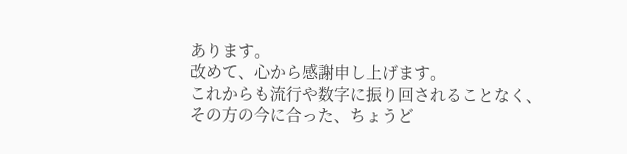あります。
改めて、心から感謝申し上げます。
これからも流行や数字に振り回されることなく、
その方の今に合った、ちょうど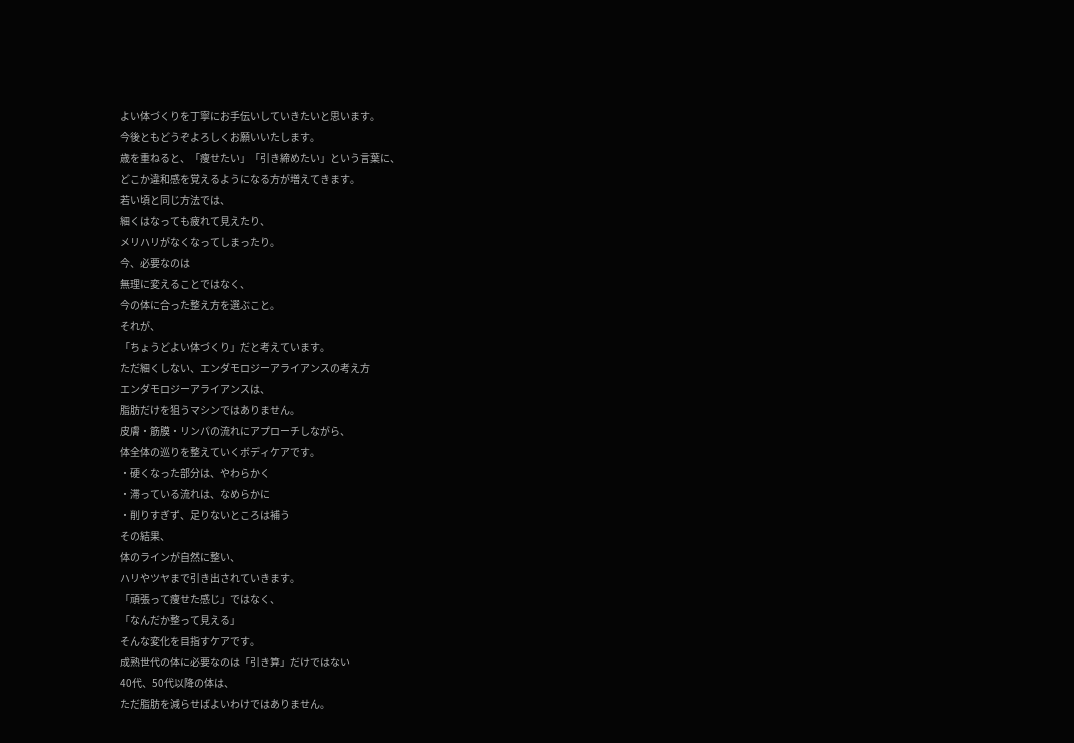よい体づくりを丁寧にお手伝いしていきたいと思います。
今後ともどうぞよろしくお願いいたします。
歳を重ねると、「痩せたい」「引き締めたい」という言葉に、
どこか違和感を覚えるようになる方が増えてきます。
若い頃と同じ方法では、
細くはなっても疲れて見えたり、
メリハリがなくなってしまったり。
今、必要なのは
無理に変えることではなく、
今の体に合った整え方を選ぶこと。
それが、
「ちょうどよい体づくり」だと考えています。
ただ細くしない、エンダモロジーアライアンスの考え方
エンダモロジーアライアンスは、
脂肪だけを狙うマシンではありません。
皮膚・筋膜・リンパの流れにアプローチしながら、
体全体の巡りを整えていくボディケアです。
・硬くなった部分は、やわらかく
・滞っている流れは、なめらかに
・削りすぎず、足りないところは補う
その結果、
体のラインが自然に整い、
ハリやツヤまで引き出されていきます。
「頑張って痩せた感じ」ではなく、
「なんだか整って見える」
そんな変化を目指すケアです。
成熟世代の体に必要なのは「引き算」だけではない
40代、50代以降の体は、
ただ脂肪を減らせばよいわけではありません。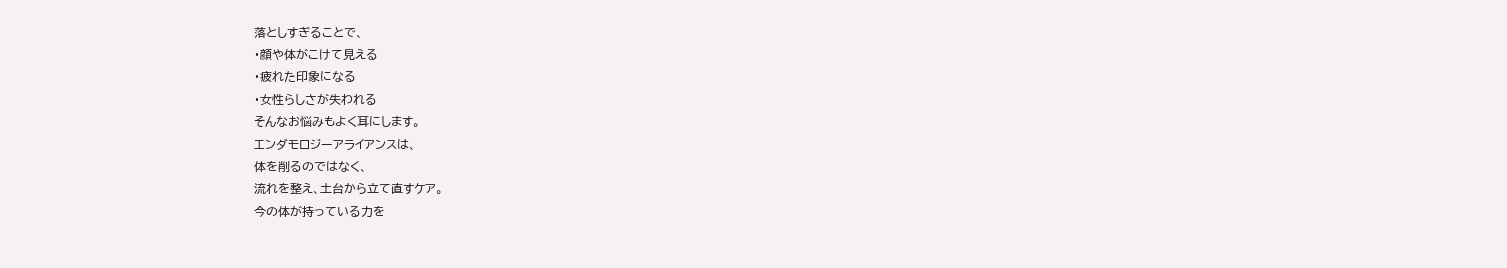落としすぎることで、
・顔や体がこけて見える
・疲れた印象になる
・女性らしさが失われる
そんなお悩みもよく耳にします。
エンダモロジーアライアンスは、
体を削るのではなく、
流れを整え、土台から立て直すケア。
今の体が持っている力を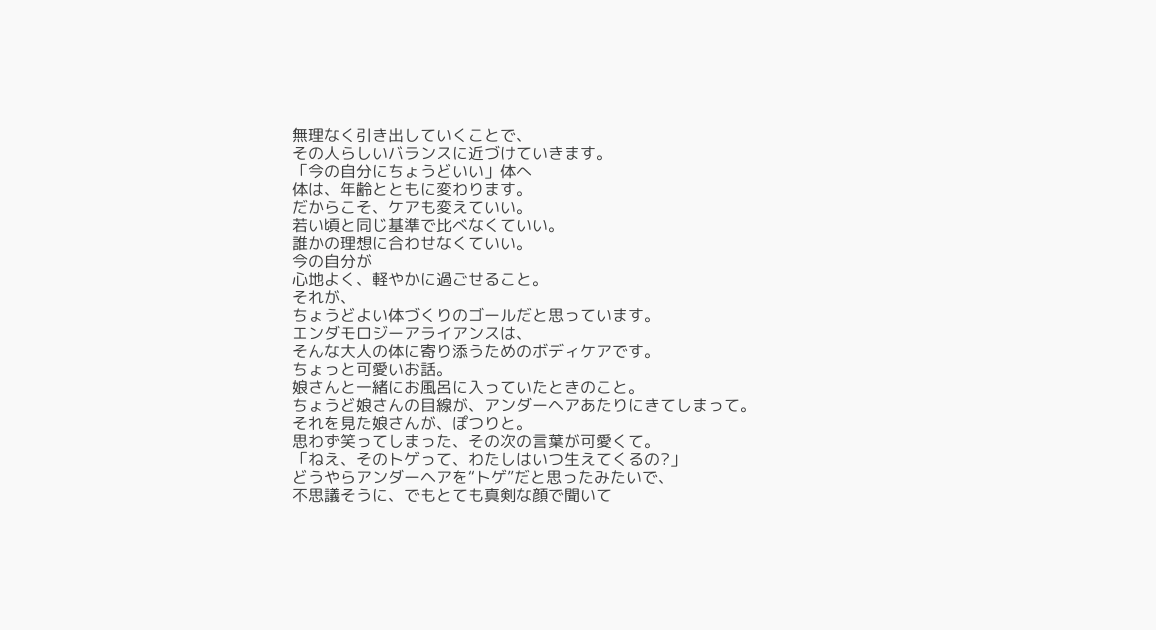無理なく引き出していくことで、
その人らしいバランスに近づけていきます。
「今の自分にちょうどいい」体へ
体は、年齢とともに変わります。
だからこそ、ケアも変えていい。
若い頃と同じ基準で比べなくていい。
誰かの理想に合わせなくていい。
今の自分が
心地よく、軽やかに過ごせること。
それが、
ちょうどよい体づくりのゴールだと思っています。
エンダモロジーアライアンスは、
そんな大人の体に寄り添うためのボディケアです。
ちょっと可愛いお話。
娘さんと一緒にお風呂に入っていたときのこと。
ちょうど娘さんの目線が、アンダーヘアあたりにきてしまって。
それを見た娘さんが、ぽつりと。
思わず笑ってしまった、その次の言葉が可愛くて。
「ねえ、そのトゲって、わたしはいつ生えてくるの?」
どうやらアンダーヘアを“トゲ”だと思ったみたいで、
不思議そうに、でもとても真剣な顔で聞いて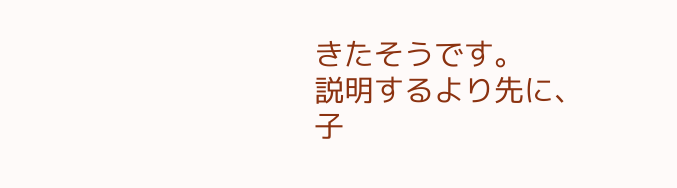きたそうです。
説明するより先に、
子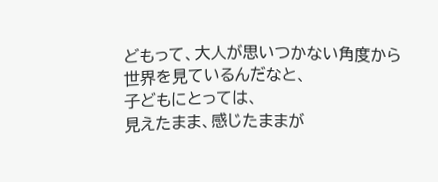どもって、大人が思いつかない角度から
世界を見ているんだなと、
子どもにとっては、
見えたまま、感じたままが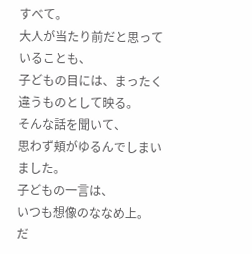すべて。
大人が当たり前だと思っていることも、
子どもの目には、まったく違うものとして映る。
そんな話を聞いて、
思わず頬がゆるんでしまいました。
子どもの一言は、
いつも想像のななめ上。
だ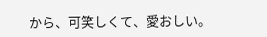から、可笑しくて、愛おしい。